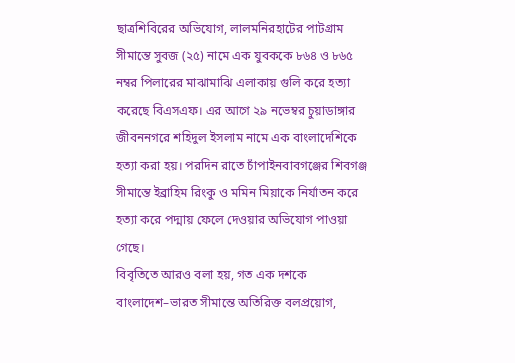ছাত্রশিবিরের অভিযোগ, লালমনিরহাটের পাটগ্রাম সীমান্তে সুবজ (২৫) নামে এক যুবককে ৮৬৪ ও ৮৬৫ নম্বর পিলারের মাঝামাঝি এলাকায় গুলি করে হত্যা করেছে বিএসএফ। এর আগে ২৯ নভেম্বর চুয়াডাঙ্গার জীবননগরে শহিদুল ইসলাম নামে এক বাংলাদেশিকে হত্যা করা হয়। পরদিন রাতে চাঁপাইনবাবগঞ্জের শিবগঞ্জ সীমান্তে ইব্রাহিম রিংকু ও মমিন মিয়াকে নির্যাতন করে হত্যা করে পদ্মায় ফেলে দেওয়ার অভিযোগ পাওয়া গেছে।
বিবৃতিতে আরও বলা হয়, গত এক দশকে বাংলাদেশ–ভারত সীমান্তে অতিরিক্ত বলপ্রয়োগ,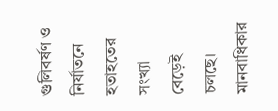গুলিবর্ষণ ও নির্যাতনে হতাহতের সংখ্যা বেড়েই চলছে। মানবাধিকার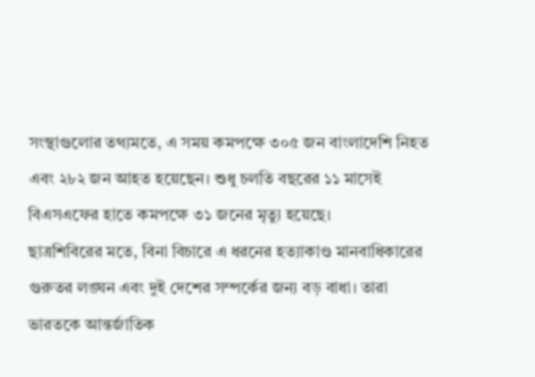সংস্থাগুলোর তথ্যমতে, এ সময় কমপক্ষে ৩০৫ জন বাংলাদেশি নিহত এবং ২৮২ জন আহত হয়েছেন। শুধু চলতি বছরের ১১ মাসেই বিএসএফের হাতে কমপক্ষে ৩১ জনের মৃত্যু হয়েছে।
ছাত্রশিবিরের মতে, বিনা বিচারে এ ধরনের হত্যাকাণ্ড মানবাধিকারের গুরুতর লঙ্ঘন এবং দুই দেশের সম্পর্কের জন্য বড় বাধা। তারা ভারতকে আন্তর্জাতিক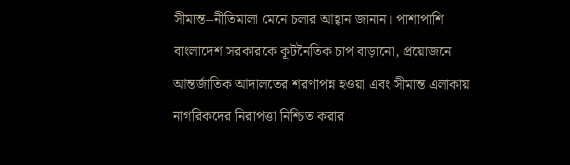সীমান্ত–নীতিমালা মেনে চলার আহ্বান জানান। পাশাপাশি বাংলাদেশ সরকারকে কূটনৈতিক চাপ বাড়ানো, প্রয়োজনে আন্তর্জাতিক আদালতের শরণাপন্ন হওয়া এবং সীমান্ত এলাকায় নাগরিকদের নিরাপত্তা নিশ্চিত করার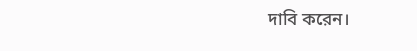দাবি করেন।